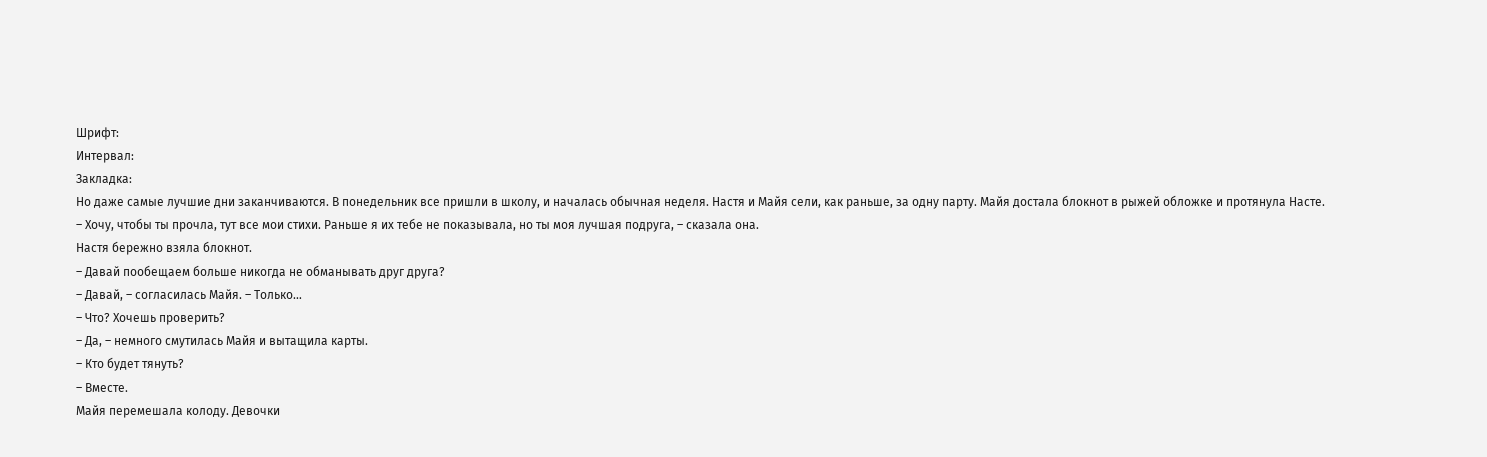Шрифт:
Интервал:
Закладка:
Но даже самые лучшие дни заканчиваются. В понедельник все пришли в школу, и началась обычная неделя. Настя и Майя сели, как раньше, за одну парту. Майя достала блокнот в рыжей обложке и протянула Насте.
– Хочу, чтобы ты прочла, тут все мои стихи. Раньше я их тебе не показывала, но ты моя лучшая подруга, – сказала она.
Настя бережно взяла блокнот.
– Давай пообещаем больше никогда не обманывать друг друга?
– Давай, – согласилась Майя. – Только…
– Что? Хочешь проверить?
– Да, – немного смутилась Майя и вытащила карты.
– Кто будет тянуть?
– Вместе.
Майя перемешала колоду. Девочки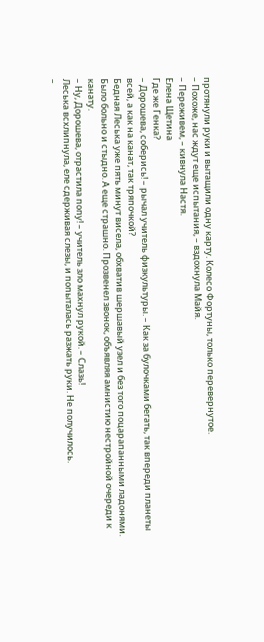протянули руки и вытащили одну карту. Колесо Фортуны, только перевернутое.
– Похоже, нас ждут еще испытания, – вздохнула Майя.
– Переживем, – кивнула Настя.
Елена Щетина
Где же Генка?
– Дорошева, соберись! – рычал учитель физкультуры. – Как за булочками бегать, так впереди планеты всей, а как на канат, так тряпочкой?
Бедная Леська уже пять минут висела, обхватив шершавый узел и без того поцарапанными ладонями. Было больно и стыдно. А еще страшно. Прозвенел звонок, объявляя амнистию нестройной очереди к канату.
– Ну, Дорошева, отрастила попу! – учитель зло махнул рукой. – Слазь!
Леська всхлипнула, еле сдерживая слезы, и попыталась разжать руки. Не получилось.
–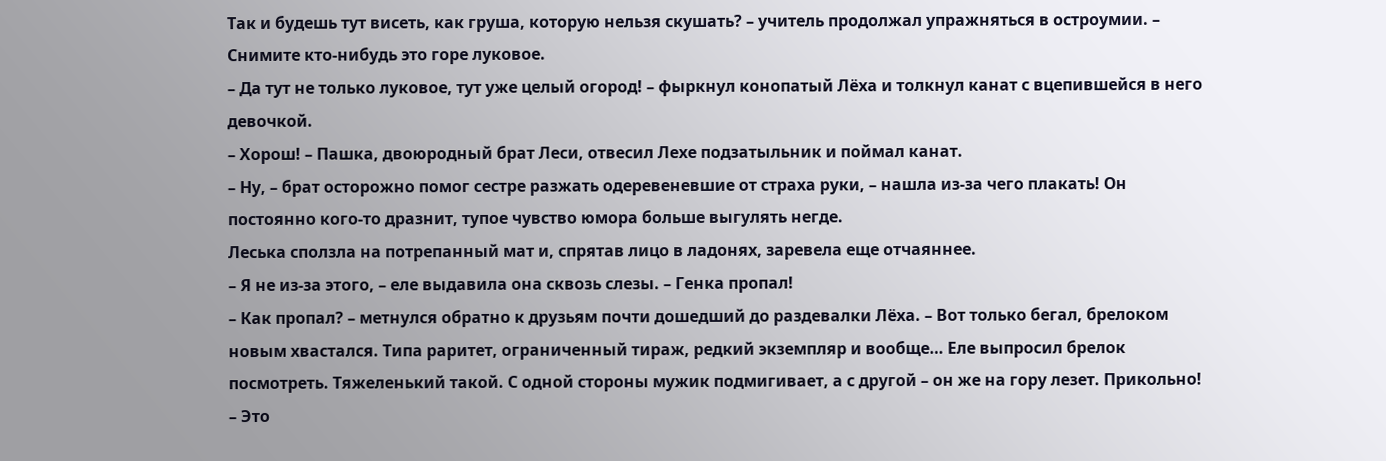Так и будешь тут висеть, как груша, которую нельзя скушать? – учитель продолжал упражняться в остроумии. – Снимите кто-нибудь это горе луковое.
– Да тут не только луковое, тут уже целый огород! – фыркнул конопатый Лёха и толкнул канат с вцепившейся в него девочкой.
– Хорош! – Пашка, двоюродный брат Леси, отвесил Лехе подзатыльник и поймал канат.
– Ну, – брат осторожно помог сестре разжать одеревеневшие от страха руки, – нашла из-за чего плакать! Он постоянно кого-то дразнит, тупое чувство юмора больше выгулять негде.
Леська сползла на потрепанный мат и, спрятав лицо в ладонях, заревела еще отчаяннее.
– Я не из-за этого, – еле выдавила она сквозь слезы. – Генка пропал!
– Как пропал? – метнулся обратно к друзьям почти дошедший до раздевалки Лёха. – Вот только бегал, брелоком новым хвастался. Типа раритет, ограниченный тираж, редкий экземпляр и вообще… Еле выпросил брелок посмотреть. Тяжеленький такой. С одной стороны мужик подмигивает, а с другой – он же на гору лезет. Прикольно!
– Это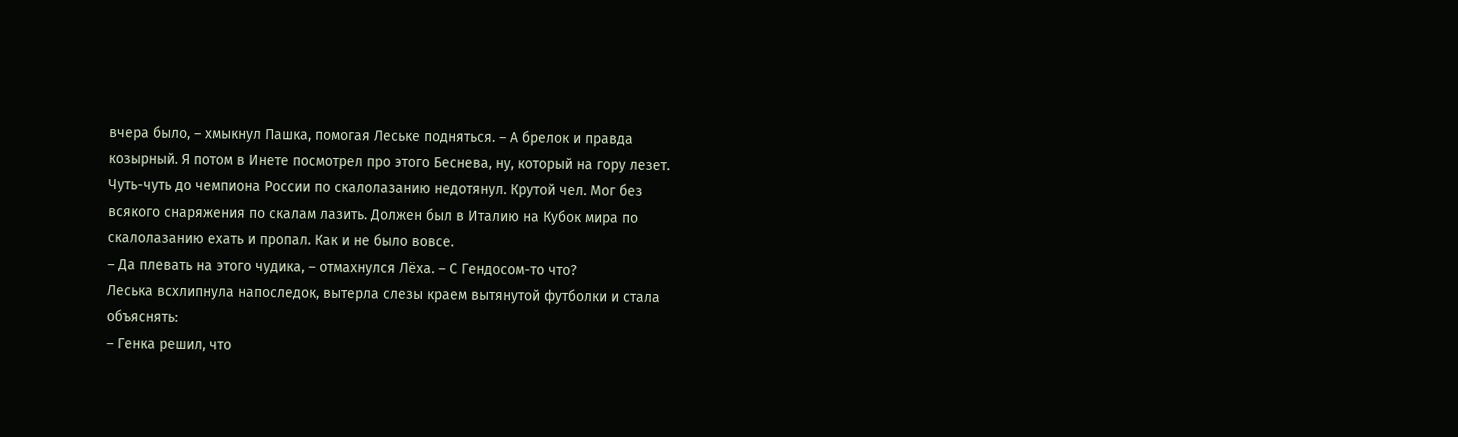вчера было, – хмыкнул Пашка, помогая Леське подняться. – А брелок и правда козырный. Я потом в Инете посмотрел про этого Беснева, ну, который на гору лезет. Чуть-чуть до чемпиона России по скалолазанию недотянул. Крутой чел. Мог без всякого снаряжения по скалам лазить. Должен был в Италию на Кубок мира по скалолазанию ехать и пропал. Как и не было вовсе.
– Да плевать на этого чудика, – отмахнулся Лёха. – С Гендосом-то что?
Леська всхлипнула напоследок, вытерла слезы краем вытянутой футболки и стала объяснять:
– Генка решил, что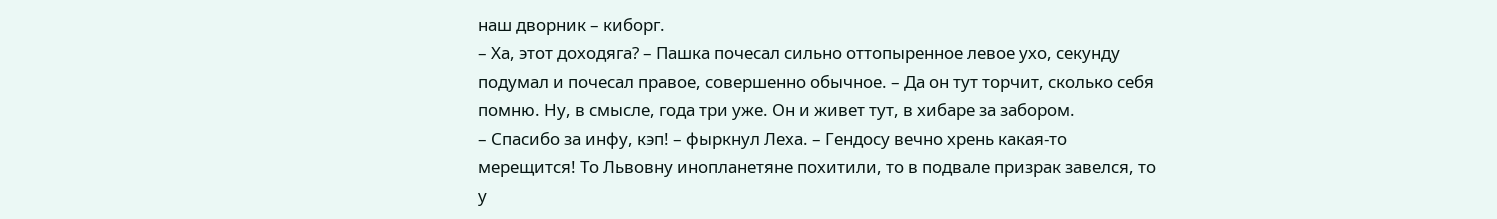наш дворник – киборг.
– Ха, этот доходяга? – Пашка почесал сильно оттопыренное левое ухо, секунду подумал и почесал правое, совершенно обычное. – Да он тут торчит, сколько себя помню. Ну, в смысле, года три уже. Он и живет тут, в хибаре за забором.
– Спасибо за инфу, кэп! – фыркнул Леха. – Гендосу вечно хрень какая-то мерещится! То Львовну инопланетяне похитили, то в подвале призрак завелся, то у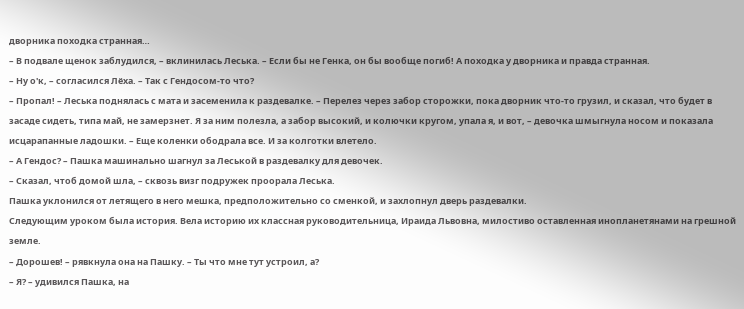дворника походка странная…
– В подвале щенок заблудился, – вклинилась Леська. – Если бы не Генка, он бы вообще погиб! А походка у дворника и правда странная.
– Ну о'к, – согласился Лёха. – Так с Гендосом-то что?
– Пропал! – Леська поднялась с мата и засеменила к раздевалке. – Перелез через забор сторожки, пока дворник что-то грузил, и сказал, что будет в засаде сидеть, типа май, не замерзнет. Я за ним полезла, а забор высокий, и колючки кругом, упала я, и вот, – девочка шмыгнула носом и показала исцарапанные ладошки. – Еще коленки ободрала все. И за колготки влетело.
– А Гендос? – Пашка машинально шагнул за Леськой в раздевалку для девочек.
– Сказал, чтоб домой шла, – сквозь визг подружек проорала Леська.
Пашка уклонился от летящего в него мешка, предположительно со сменкой, и захлопнул дверь раздевалки.
Следующим уроком была история. Вела историю их классная руководительница, Ираида Львовна, милостиво оставленная инопланетянами на грешной земле.
– Дорошев! – рявкнула она на Пашку. – Ты что мне тут устроил, а?
– Я? – удивился Пашка, на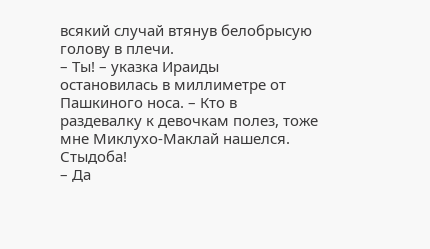всякий случай втянув белобрысую голову в плечи.
– Ты! – указка Ираиды остановилась в миллиметре от Пашкиного носа. – Кто в раздевалку к девочкам полез, тоже мне Миклухо-Маклай нашелся. Стыдоба!
– Да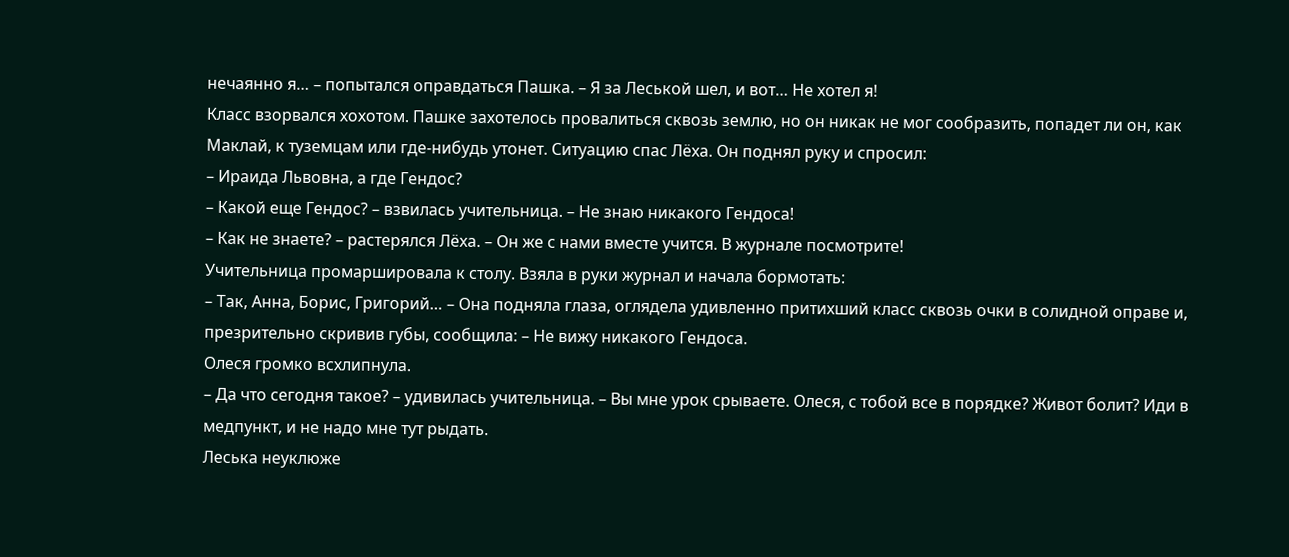нечаянно я… – попытался оправдаться Пашка. – Я за Леськой шел, и вот… Не хотел я!
Класс взорвался хохотом. Пашке захотелось провалиться сквозь землю, но он никак не мог сообразить, попадет ли он, как Маклай, к туземцам или где-нибудь утонет. Ситуацию спас Лёха. Он поднял руку и спросил:
– Ираида Львовна, а где Гендос?
– Какой еще Гендос? – взвилась учительница. – Не знаю никакого Гендоса!
– Как не знаете? – растерялся Лёха. – Он же с нами вместе учится. В журнале посмотрите!
Учительница промаршировала к столу. Взяла в руки журнал и начала бормотать:
– Так, Анна, Борис, Григорий… – Она подняла глаза, оглядела удивленно притихший класс сквозь очки в солидной оправе и, презрительно скривив губы, сообщила: – Не вижу никакого Гендоса.
Олеся громко всхлипнула.
– Да что сегодня такое? – удивилась учительница. – Вы мне урок срываете. Олеся, с тобой все в порядке? Живот болит? Иди в медпункт, и не надо мне тут рыдать.
Леська неуклюже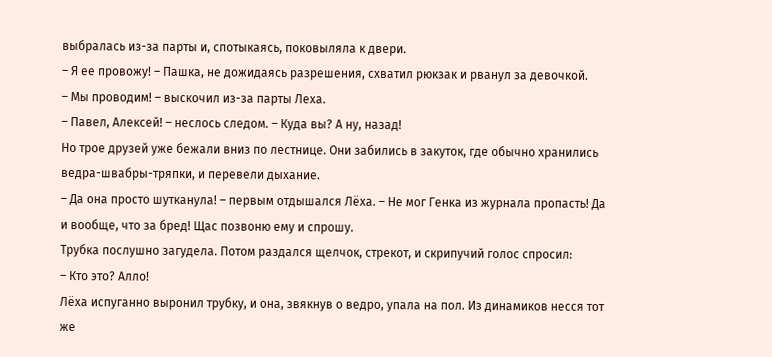выбралась из-за парты и, спотыкаясь, поковыляла к двери.
– Я ее провожу! – Пашка, не дожидаясь разрешения, схватил рюкзак и рванул за девочкой.
– Мы проводим! – выскочил из-за парты Леха.
– Павел, Алексей! – неслось следом. – Куда вы? А ну, назад!
Но трое друзей уже бежали вниз по лестнице. Они забились в закуток, где обычно хранились ведра-швабры-тряпки, и перевели дыхание.
– Да она просто шутканула! – первым отдышался Лёха. – Не мог Генка из журнала пропасть! Да и вообще, что за бред! Щас позвоню ему и спрошу.
Трубка послушно загудела. Потом раздался щелчок, стрекот, и скрипучий голос спросил:
– Кто это? Алло!
Лёха испуганно выронил трубку, и она, звякнув о ведро, упала на пол. Из динамиков несся тот же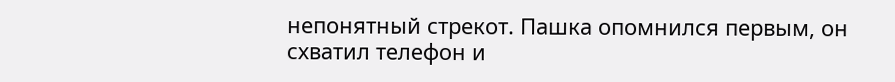непонятный стрекот. Пашка опомнился первым, он схватил телефон и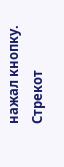нажал кнопку. Стрекот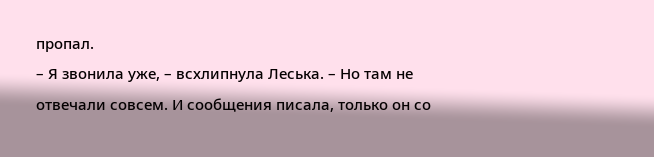пропал.
– Я звонила уже, – всхлипнула Леська. – Но там не отвечали совсем. И сообщения писала, только он со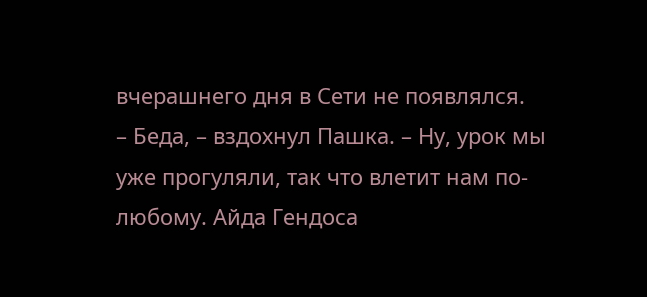вчерашнего дня в Сети не появлялся.
– Беда, – вздохнул Пашка. – Ну, урок мы уже прогуляли, так что влетит нам по-любому. Айда Гендоса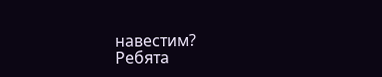навестим?
Ребята